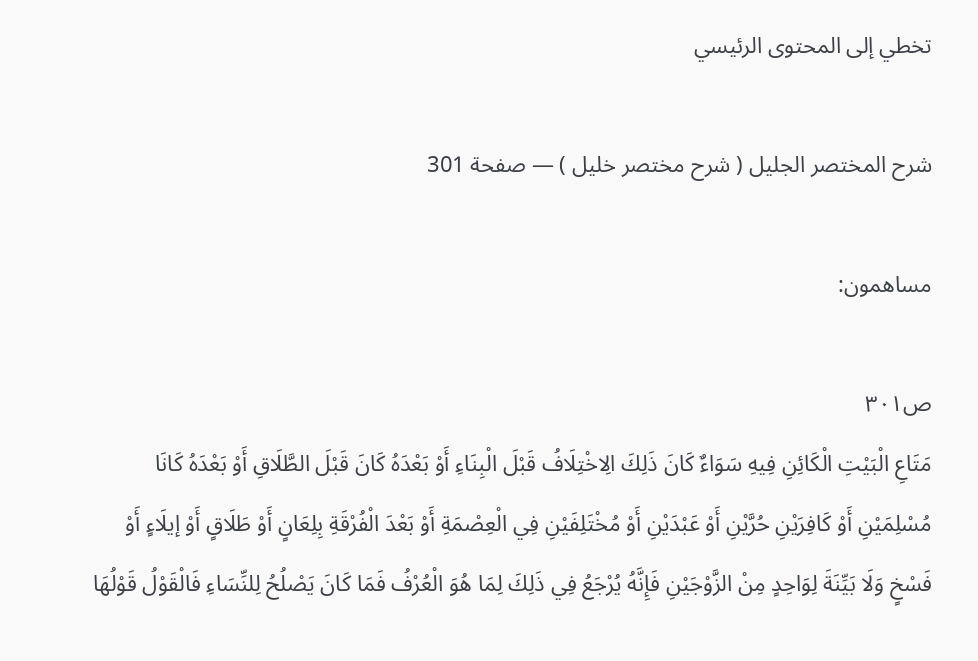تخطي إلى المحتوى الرئيسي

شرح المختصر الجليل ( شرح مختصر خليل ) — صفحة 301

مساهمون:

ص٣٠١
مَتَاعِ الْبَيْتِ الْكَائِنِ فِيهِ سَوَاءٌ كَانَ ذَلِكَ الِاخْتِلَافُ قَبْلَ الْبِنَاءِ أَوْ بَعْدَهُ كَانَ قَبْلَ الطَّلَاقِ أَوْ بَعْدَهُ كَانَا مُسْلِمَيْنِ أَوْ كَافِرَيْنِ حُرَّيْنِ أَوْ عَبْدَيْنِ أَوْ مُخْتَلِفَيْنِ فِي الْعِصْمَةِ أَوْ بَعْدَ الْفُرْقَةِ بِلِعَانٍ أَوْ طَلَاقٍ أَوْ إيلَاءٍ أَوْ فَسْخٍ وَلَا بَيِّنَةَ لِوَاحِدٍ مِنْ الزَّوْجَيْنِ فَإِنَّهُ يُرْجَعُ فِي ذَلِكَ لِمَا هُوَ الْعُرْفُ فَمَا كَانَ يَصْلُحُ لِلنِّسَاءِ فَالْقَوْلُ قَوْلُهَا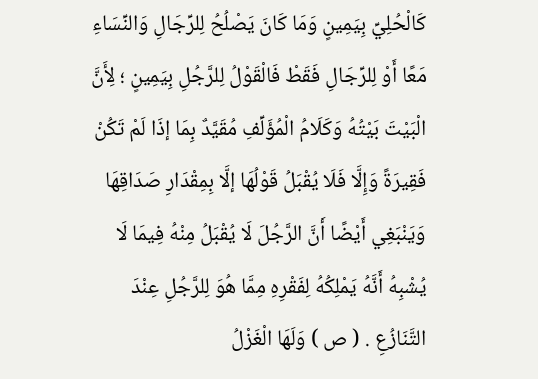كَالْحُلِيِّ بِيَمِينٍ وَمَا كَانَ يَصْلُحُ لِلرِّجَالِ وَالنِّسَاءِ مَعًا أَوْ لِلرِّجَالِ فَقَطْ فَالْقَوْلُ لِلرَّجُلِ بِيَمِينٍ ؛ لِأَنَّ الْبَيْتَ بَيْتُهُ وَكَلَامُ الْمُؤَلِّفِ مُقَيَّدٌ بِمَا إذَا لَمْ تَكُنْ فَقِيرَةً وَإِلَّا فَلَا يُقْبَلُ قَوْلُهَا إلَّا بِمِقْدَارِ صَدَاقِهَا وَيَنْبَغِي أَيْضًا أَنَّ الرَّجُلَ لَا يُقْبَلُ مِنْهُ فِيمَا لَا يُشْبِهُ أَنَّهُ يَمْلِكُهُ لِفَقْرِهِ مِمَّا هُوَ لِلرَّجُلِ عِنْدَ التَّنَازُعِ . ( ص ) وَلَهَا الْغَزْلُ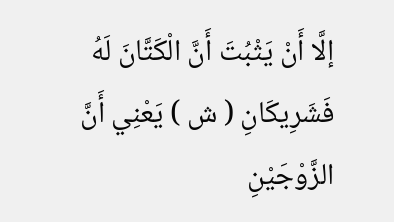إلَّا أَنْ يَثْبُتَ أَنَّ الْكَتَّانَ لَهُ فَشَرِيكَانِ ( ش ) يَعْنِي أَنَّ الزَّوْجَيْنِ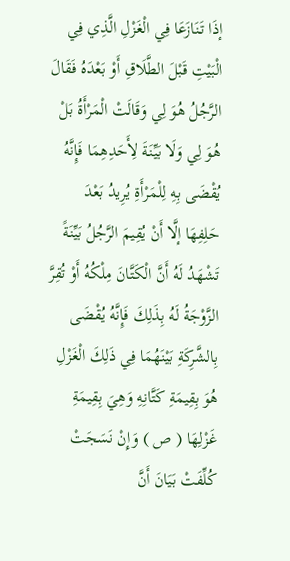إذَا تَنَازَعَا فِي الْغَزْلِ الَّذِي فِي الْبَيْتِ قَبْلَ الطَّلَاقِ أَوْ بَعْدَهُ فَقَالَ الرَّجُلُ هُوَ لِي وَقَالَتْ الْمَرْأَةُ بَلْ هُوَ لِي وَلَا بَيِّنَةَ لِأَحَدِهِمَا فَإِنَّهُ يُقْضَى بِهِ لِلْمَرْأَةِ يُرِيدُ بَعْدَ حَلِفِهَا إلَّا أَنْ يُقِيمَ الرَّجُلُ بَيِّنَةً تَشْهَدُ لَهُ أَنَّ الْكَتَّانَ مِلْكُهُ أَوْ تُقِرَّ الزَّوْجَةُ لَهُ بِذَلِكَ فَإِنَّهُ يُقْضَى بِالشَّرِكَةِ بَيْنَهُمَا فِي ذَلِكَ الْغَزْلِ هُوَ بِقِيمَةِ كَتَّانِهِ وَهِيَ بِقِيمَةِ غَزْلِهَا ( ص ) وَإِنْ نَسَجَتْ كُلِّفَتْ بَيَانَ أَنَّ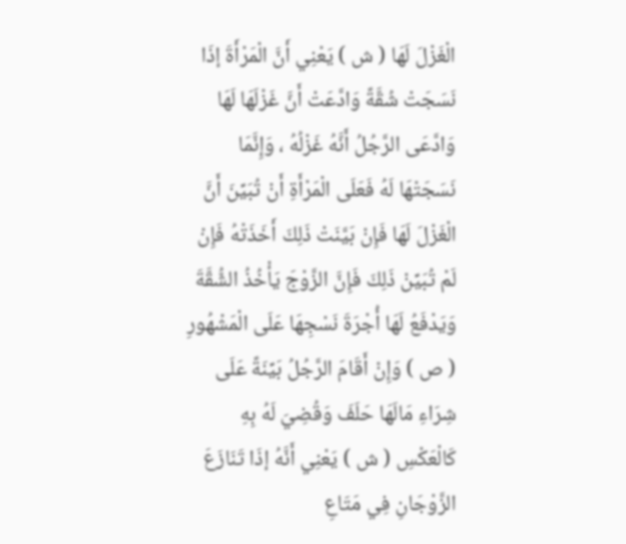الْغَزْلَ لَهَا ( ش ) يَعْنِي أَنَّ الْمَرْأَةَ إذَا نَسَجَتْ شُقَّةً وَادَّعَتْ أَنَّ غَزْلَهَا لَهَا وَادَّعَى الرَّجُلُ أَنَّهُ غَزْلُهُ ، وَإِنَّمَا نَسَجَتْهَا لَهُ فَعَلَى الْمَرْأَةِ أَنْ تُبَيِّنَ أَنَّ الْغَزْلَ لَهَا فَإِنْ بَيَّنَتْ ذَلِكَ أَخَذَتْهُ فَإِنْ لَمْ تُبَيِّنْ ذَلِكَ فَإِنَّ الزَّوْجَ يَأْخُذُ الشُّقَّةَ وَيَدْفَعُ لَهَا أُجْرَةَ نَسْجِهَا عَلَى الْمَشْهُورِ ( ص ) وَإِنْ أَقَامَ الرَّجُلُ بَيِّنَةً عَلَى شِرَاءِ مَالَهَا حَلَفَ وَقُضِيَ لَهُ بِهِ كَالْعَكْسِ ( ش ) يَعْنِي أَنَّهُ إذَا تَنَازَعَ الزَّوْجَانِ فِي مَتَاعِ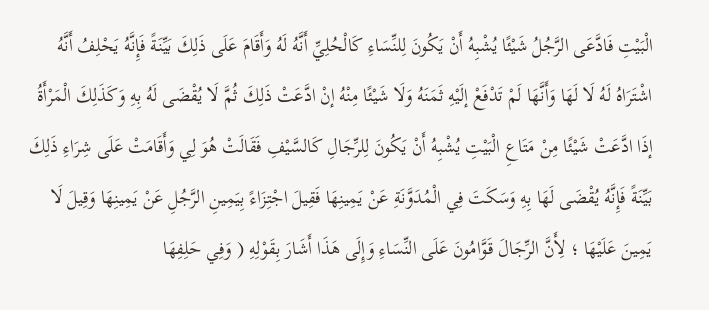الْبَيْتِ فَادَّعَى الرَّجُلُ شَيْئًا يُشْبِهُ أَنْ يَكُونَ لِلنِّسَاءِ كَالْحُلِيِّ أَنَّهُ لَهُ وَأَقَامَ عَلَى ذَلِكَ بَيِّنَةً فَإِنَّهُ يَحْلِفُ أَنَّهُ اشْتَرَاهُ لَهُ لَا لَهَا وَأَنَّهَا لَمْ تَدْفَعْ إلَيْهِ ثَمَنَهُ وَلَا شَيْئًا مِنْهُ إنْ ادَّعَتْ ذَلِكَ ثُمَّ لَا يُقْضَى لَهُ بِهِ وَكَذَلِكَ الْمَرْأَةُ إذَا ادَّعَتْ شَيْئًا مِنْ مَتَاعِ الْبَيْتِ يُشْبِهُ أَنْ يَكُونَ لِلرِّجَالِ كَالسَّيْفِ فَقَالَتْ هُوَ لِي وَأَقَامَتْ عَلَى شِرَاءِ ذَلِكَ بَيِّنَةً فَإِنَّهُ يُقْضَى لَهَا بِهِ وَسَكَتَ فِي الْمُدَوَّنَةِ عَنْ يَمِينِهَا فَقِيلَ اجْتِزَاءً بِيَمِينِ الرَّجُلِ عَنْ يَمِينِهَا وَقِيلَ لَا يَمِينَ عَلَيْهَا ؛ لِأَنَّ الرِّجَالَ قَوَّامُونَ عَلَى النِّسَاءِ وَإِلَى هَذَا أَشَارَ بِقَوْلِهِ ( وَفِي حَلِفِهَا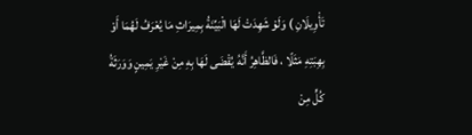تَأْوِيلَانِ ) وَلَوْ شَهِدَتْ لَهَا الْبَيِّنَةُ بِمِيرَاثِ مَا يُعْرَفُ لَهُمَا أَوْ بِهِبَتِهِ مَثَلًا ، فَالظَّاهِرُ أَنَّهُ يُقْضَى لَهَا بِهِ مِنْ غَيْرِ يَمِينٍ وَوَرَثَةُ كُلٍّ مِنْ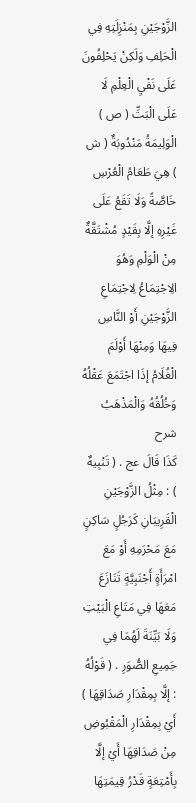الزَّوْجَيْنِ بِمَنْزِلَتِهِ فِي الْحَلِفِ وَلَكِنْ يَحْلِفُونَ عَلَى نَفْيِ الْعِلْمِ لَا عَلَى الْبَتِّ ( ص ) الْوَلِيمَةُ مَنْدُوبَةٌ ( ش ) هِيَ طَعَامُ الْعُرْسِ خَاصَّةً وَلَا تَقَعُ عَلَى غَيْرِهِ إلَّا بِقَيْدٍ مُشْتَقَّةٌ مِنْ الْوَلْمِ وَهُوَ الِاجْتِمَاعُ لِاجْتِمَاعِ الزَّوْجَيْنِ أَوْ النَّاسِ فِيهَا وَمِنْهَا أَوْلَمَ الْغُلَامُ إذَا اجْتَمَعَ عَقْلُهُ وَخُلُقُهُ وَالْمَذْهَبُ
شرح
كَذَا قَالَ عج . ( تَنْبِيهٌ ) : مِثْلُ الزَّوْجَيْنِ الْقَرِيبَانِ كَرَجُلٍ سَاكِنٍ مَعَ مَحْرَمِهِ أَوْ مَعَ امْرَأَةٍ أَجْنَبِيَّةٍ تَنَازَعَ مَعَهَا فِي مَتَاعِ الْبَيْتِ وَلَا بَيِّنَةَ لَهُمَا فِي جَمِيعِ الصُّوَرِ . ( قَوْلُهُ : إلَّا بِمِقْدَارِ صَدَاقِهَا ) أَيْ بِمِقْدَارِ الْمَقْبُوضِ مِنْ صَدَاقِهَا أَيْ إلَّا بِأَمْتِعَةٍ قَدْرُ قِيمَتِهَا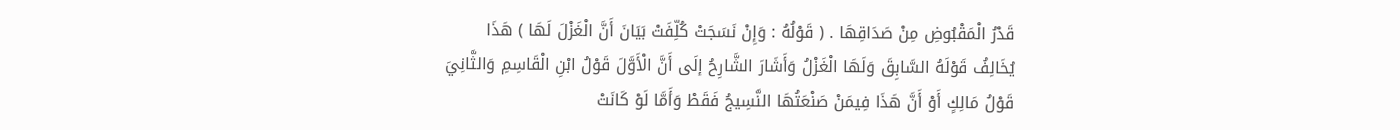قَدْرُ الْمَقْبُوضِ مِنْ صَدَاقِهَا . ( قَوْلُهُ : وَإِنْ نَسَجَتْ كُلِّفَتْ بَيَانَ أَنَّ الْغَزْلَ لَهَا ) هَذَا يُخَالِفُ قَوْلَهُ السَّابِقَ وَلَهَا الْغَزْلُ وَأَشَارَ الشَّارِحُ إلَى أَنَّ الْأَوَّلَ قَوْلُ ابْنِ الْقَاسِمِ وَالثَّانِيَ قَوْلُ مَالِكٍ أَوْ أَنَّ هَذَا فِيمَنْ صَنْعَتُهَا النَّسِيجُ فَقَطْ وَأَمَّا لَوْ كَانَتْ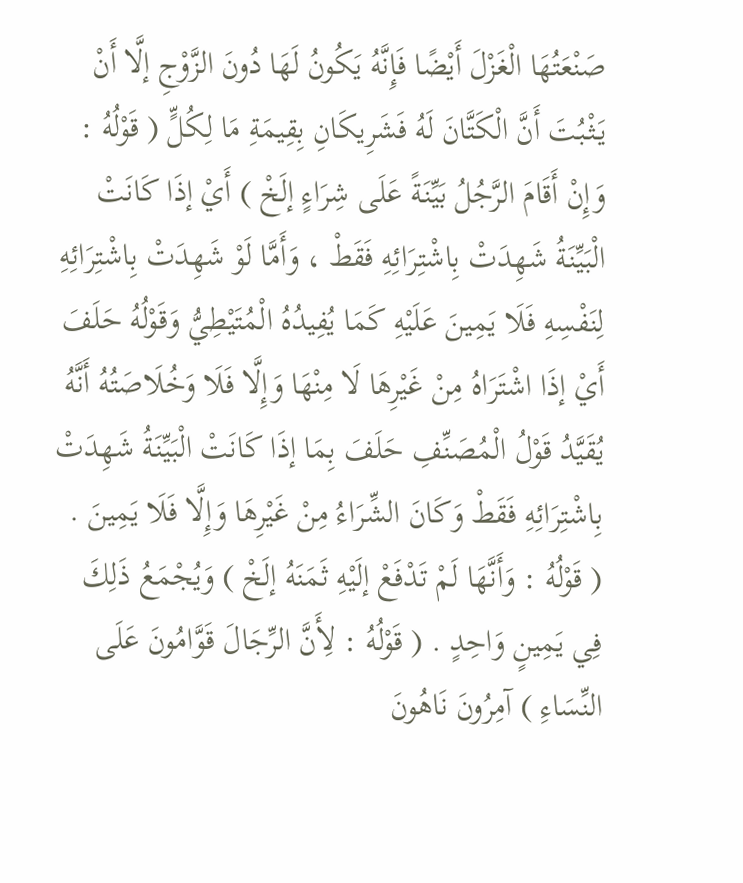صَنْعَتُهَا الْغَزْلَ أَيْضًا فَإِنَّهُ يَكُونُ لَهَا دُونَ الزَّوْجِ إلَّا أَنْ يَثْبُتَ أَنَّ الْكَتَّانَ لَهُ فَشَرِيكَانِ بِقِيمَةِ مَا لِكُلٍّ ( قَوْلُهُ : وَإِنْ أَقَامَ الرَّجُلُ بَيِّنَةً عَلَى شِرَاءٍ إلَخْ ) أَيْ إذَا كَانَتْ الْبَيِّنَةُ شَهِدَتْ بِاشْتِرَائِهِ فَقَطْ ، وَأَمَّا لَوْ شَهِدَتْ بِاشْتِرَائِهِ لِنَفْسِهِ فَلَا يَمِينَ عَلَيْهِ كَمَا يُفِيدُهُ الْمُتَيْطِيُّ وَقَوْلُهُ حَلَفَ أَيْ إذَا اشْتَرَاهُ مِنْ غَيْرِهَا لَا مِنْهَا وَإِلَّا فَلَا وَخُلَاصَتُهُ أَنَّهُ يُقَيَّدُ قَوْلُ الْمُصَنِّفِ حَلَفَ بِمَا إذَا كَانَتْ الْبَيِّنَةُ شَهِدَتْ بِاشْتِرَائِهِ فَقَطْ وَكَانَ الشِّرَاءُ مِنْ غَيْرِهَا وَإِلَّا فَلَا يَمِينَ . ( قَوْلُهُ : وَأَنَّهَا لَمْ تَدْفَعْ إلَيْهِ ثَمَنَهُ إلَخْ ) وَيُجْمَعُ ذَلِكَ فِي يَمِينٍ وَاحِدٍ . ( قَوْلُهُ : لِأَنَّ الرِّجَالَ قَوَّامُونَ عَلَى النِّسَاءِ ) آمِرُونَ نَاهُونَ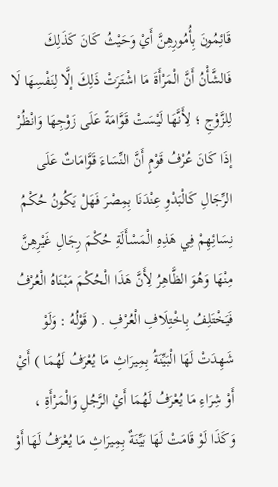قَائِمُونَ بِأُمُورِهِنَّ أَيْ وَحَيْثُ كَانَ كَذَلِكَ فَالشَّأْنُ أَنَّ الْمَرْأَةَ مَا اشْتَرَتْ ذَلِكَ إلَّا لِنَفْسِهَا لَا لِلزَّوْجِ ؛ لِأَنَّهَا لَيْسَتْ قَوَّامَةً عَلَى زَوْجِهَا وَانْظُرْ إذَا كَانَ عُرْفُ قَوْمٍ أَنَّ النِّسَاءَ قَوَّامَاتٌ عَلَى الرِّجَالِ كَالْبَدْوِ عِنْدَنَا بِمِصْرَ فَهَلْ يَكُونُ حُكْمُ نِسَائِهِمْ فِي هَذِهِ الْمَسْأَلَةِ حُكْمَ رِجَالِ غَيْرِهِنَّ مِنْهَا وَهُوَ الظَّاهِرُ لِأَنَّ هَذَا الْحُكْمَ مَبْنَاهُ الْعُرْفُ فَيَخْتَلِفُ بِاخْتِلَافِ الْعُرْفِ . ( قَوْلُهُ : وَلَوْ شَهِدَتْ لَهَا الْبَيِّنَةُ بِمِيرَاثِ مَا يُعْرَفُ لَهُمَا ) أَيْ أَوْ شِرَاءِ مَا يُعْرَفُ لَهُمَا أَيْ الرَّجُلِ وَالْمَرْأَةِ ، وَكَذَا لَوْ قَامَتْ لَهَا بَيِّنَةٌ بِمِيرَاثِ مَا يُعْرَفُ لَهَا أَوْ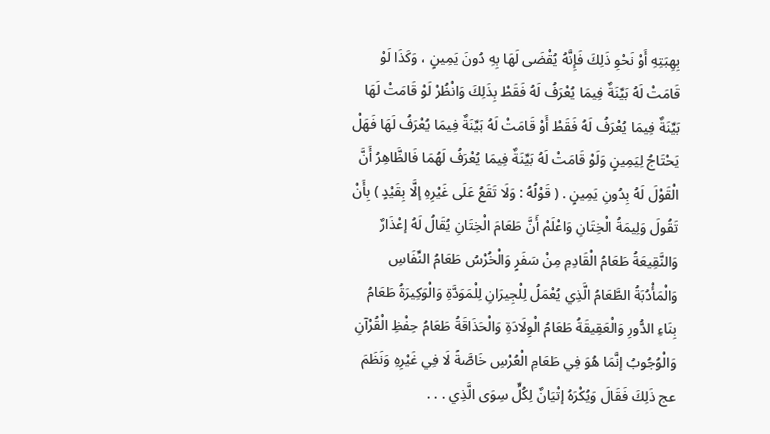بِهِبَتِهِ أَوْ نَحْوِ ذَلِكَ فَإِنَّهُ يُقْضَى لَهَا بِهِ دُونَ يَمِينٍ ، وَكَذَا لَوْ قَامَتْ لَهُ بَيِّنَةٌ فِيمَا يُعْرَفُ لَهُ فَقَطْ بِذَلِكَ وَانْظُرْ لَوْ قَامَتْ لَهَا بَيِّنَةٌ فِيمَا يُعْرَفُ لَهُ فَقَطْ أَوْ قَامَتْ لَهُ بَيِّنَةٌ فِيمَا يُعْرَفُ لَهَا فَهَلْ يَحْتَاجُ لِيَمِينٍ وَلَوْ قَامَتْ لَهُ بَيِّنَةٌ فِيمَا يُعْرَفُ لَهُمَا فَالظَّاهِرُ أَنَّ الْقَوْلَ لَهُ بِدُونِ يَمِينٍ . ( قَوْلُهُ : وَلَا تَقَعُ عَلَى غَيْرِهِ إلَّا بِقَيْدٍ ) بِأَنْ تَقُولَ وَلِيمَةُ الْخِتَانِ وَاعْلَمْ أَنَّ طَعَامَ الْخِتَانِ يُقَالُ لَهُ إعْذَارٌ وَالنَّقِيعَةُ طَعَامُ الْقَادِمِ مِنْ سَفَرٍ وَالْخُرْسُ طَعَامُ النِّفَاسِ وَالْمَأْدُبَةُ الطَّعَامُ الَّذِي يُعْمَلُ لِلْجِيرَانِ لِلْمَوَدَّةِ وَالْوَكِيرَةُ طَعَامُ بِنَاءِ الدُّورِ وَالْعَقِيقَةُ طَعَامُ الْوِلَادَةِ وَالْحَذَاقَةُ طَعَامُ حِفْظِ الْقُرْآنِ وَالْوُجُوبُ إنَّمَا هُوَ فِي طَعَامِ الْعُرْسِ خَاصَّةً لَا فِي غَيْرِهِ وَنَظَمَ عج ذَلِكَ فَقَالَ وَيُكْرَهُ إتْيَانٌ لِكُلٍّ سِوَى الَّذِي . . .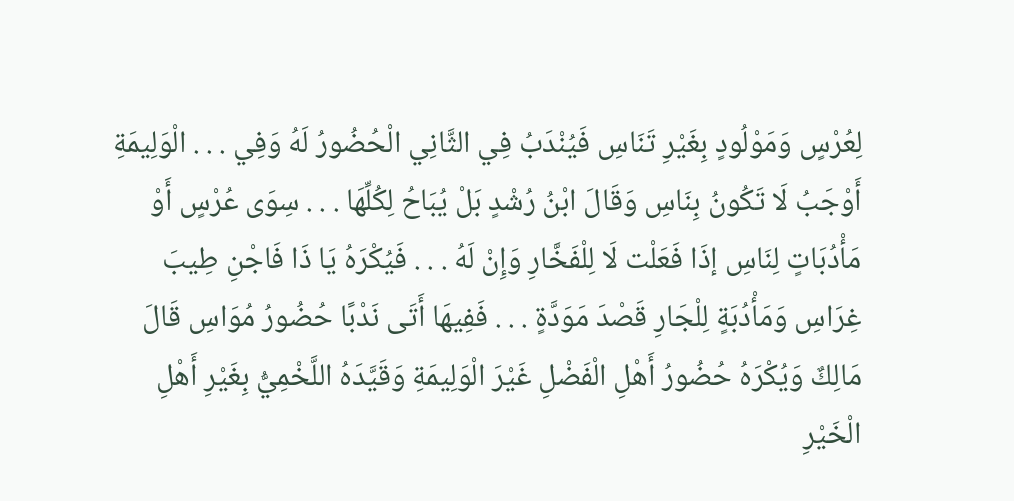لِعُرْسٍ وَمَوْلُودٍ بِغَيْرِ تَنَاسِ فَيُنْدَبُ فِي الثَّانِي الْحُضُورُ لَهُ وَفِي . . . الْوَلِيمَةِ أَوْجَبُ لَا تَكُونُ بِنَاسِ وَقَالَ ابْنُ رُشْدٍ بَلْ يُبَاحُ لِكُلِّهَا . . . سِوَى عُرْسٍ أَوْ مَأْدُبَاتٍ لِنَاسِ إذَا فَعَلْت لَا لِلْفَخَّارِ وَإِنْ لَهُ . . . فَيُكْرَهُ يَا ذَا فَاجْنِ طِيبَ غِرَاسِ وَمَأْدُبَةٍ لِلْجَارِ قَصْدَ مَوَدَّةٍ . . . فَفِيهَا أَتَى نَدْبًا حُضُورُ مُوَاسِ قَالَ مَالِكٌ وَيُكْرَهُ حُضُورُ أَهْلِ الْفَضْلِ غَيْرَ الْوَلِيمَةِ وَقَيَّدَهُ اللَّخْمِيُّ بِغَيْرِ أَهْلِ الْخَيْرِ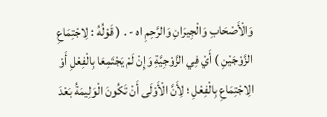وَالْأَصْحَابِ وَالْجِيرَانِ وَالرَّحِمِ اه - . ( قَوْلُهُ : لِاجْتِمَاعِ الزَّوْجَيْنِ ) أَيْ فِي الزَّوْجِيَّةِ وَإِنْ لَمْ يَجْتَمِعَا بِالْفِعْلِ أَوْ الِاجْتِمَاعِ بِالْفِعْلِ ؛ لِأَنَّ الْأَوْلَى أَنْ تَكُونَ الْوَلِيمَةُ بَعْدَ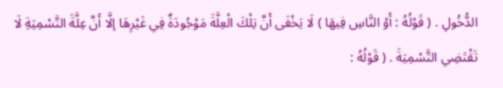الدُّخُولِ . ( قَوْلُهُ : أَوْ النَّاسِ فِيهَا ) لَا يَخْفَى أَنَّ تِلْكَ الْعِلَّةَ مَوْجُودَةٌ فِي غَيْرِهَا إلَّا أَنَّ عِلَّةَ التَّسْمِيَةِ لَا تَقْتَضِي التَّسْمِيَةَ . ( قَوْلُهُ :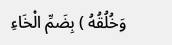وَخُلُقُهُ ) بِضَمِّ الْخَاءِ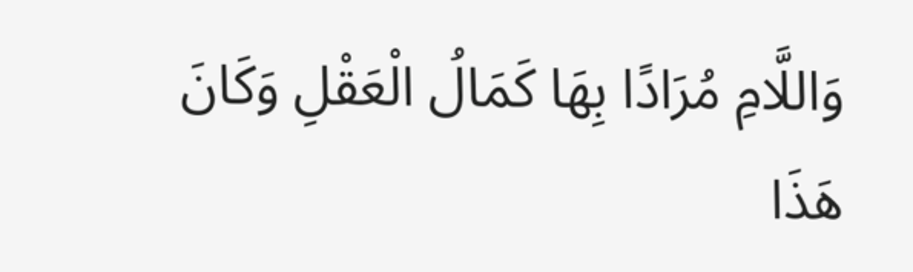وَاللَّامِ مُرَادًا بِهَا كَمَالُ الْعَقْلِ وَكَانَ هَذَا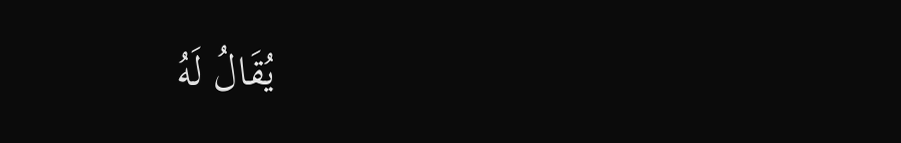يُقَالُ لَهُ